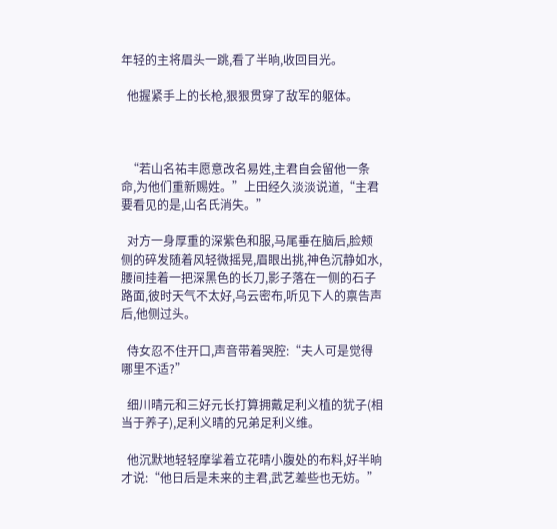年轻的主将眉头一跳,看了半晌,收回目光。

  他握紧手上的长枪,狠狠贯穿了敌军的躯体。



  “若山名祐丰愿意改名易姓,主君自会留他一条命,为他们重新赐姓。”上田经久淡淡说道,“主君要看见的是,山名氏消失。”

  对方一身厚重的深紫色和服,马尾垂在脑后,脸颊侧的碎发随着风轻微摇晃,眉眼出挑,神色沉静如水,腰间挂着一把深黑色的长刀,影子落在一侧的石子路面,彼时天气不太好,乌云密布,听见下人的禀告声后,他侧过头。

  侍女忍不住开口,声音带着哭腔:“夫人可是觉得哪里不适?”

  细川晴元和三好元长打算拥戴足利义植的犹子(相当于养子),足利义晴的兄弟足利义维。

  他沉默地轻轻摩挲着立花晴小腹处的布料,好半晌才说:“他日后是未来的主君,武艺差些也无妨。”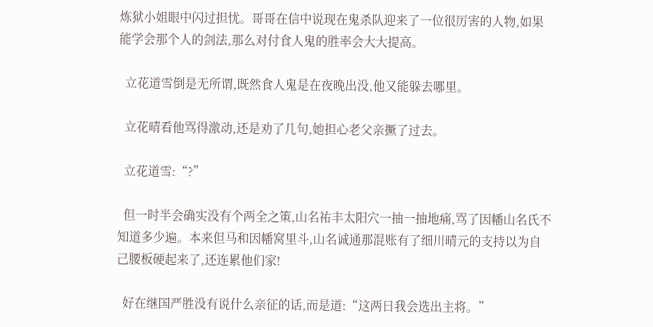炼狱小姐眼中闪过担忧。哥哥在信中说现在鬼杀队迎来了一位很厉害的人物,如果能学会那个人的剑法,那么对付食人鬼的胜率会大大提高。

  立花道雪倒是无所谓,既然食人鬼是在夜晚出没,他又能躲去哪里。

  立花晴看他骂得激动,还是劝了几句,她担心老父亲撅了过去。

  立花道雪:“?”

  但一时半会确实没有个两全之策,山名祐丰太阳穴一抽一抽地痛,骂了因幡山名氏不知道多少遍。本来但马和因幡窝里斗,山名诚通那混账有了细川晴元的支持以为自己腰板硬起来了,还连累他们家!

  好在继国严胜没有说什么亲征的话,而是道:“这两日我会选出主将。”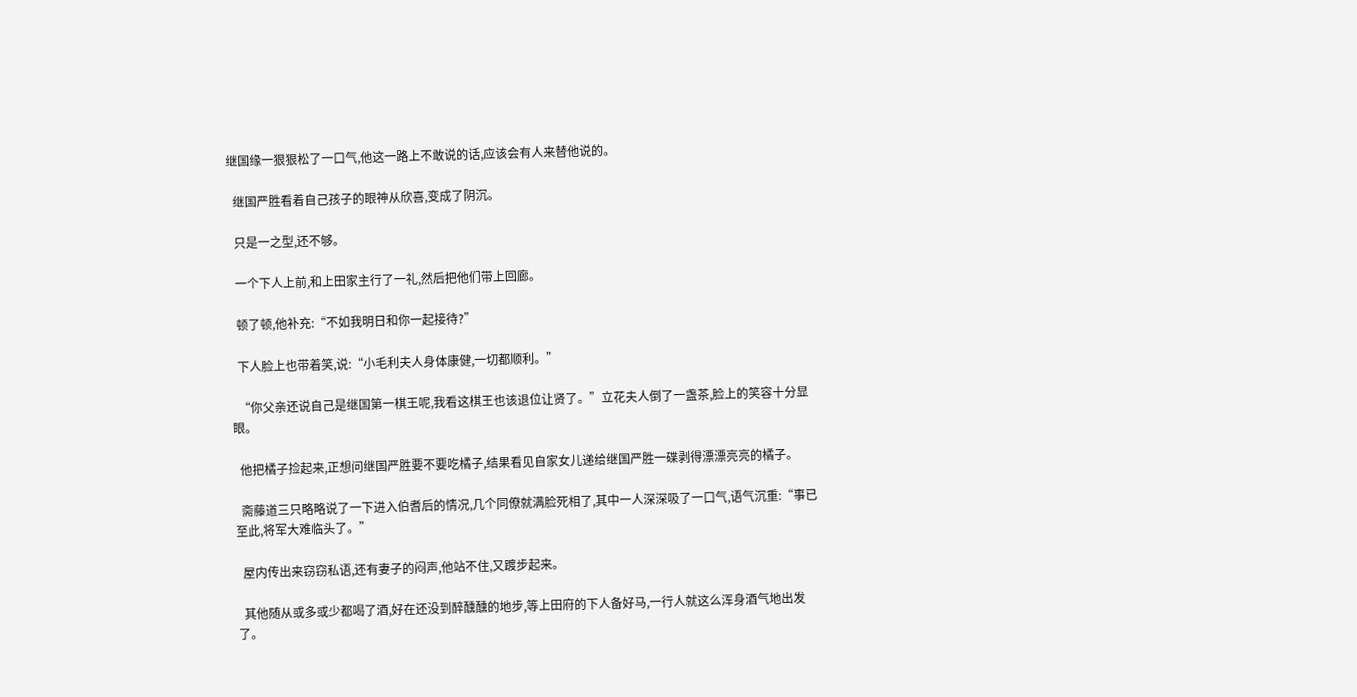继国缘一狠狠松了一口气,他这一路上不敢说的话,应该会有人来替他说的。

  继国严胜看着自己孩子的眼神从欣喜,变成了阴沉。

  只是一之型,还不够。

  一个下人上前,和上田家主行了一礼,然后把他们带上回廊。

  顿了顿,他补充:“不如我明日和你一起接待?”

  下人脸上也带着笑,说:“小毛利夫人身体康健,一切都顺利。”

  “你父亲还说自己是继国第一棋王呢,我看这棋王也该退位让贤了。”立花夫人倒了一盏茶,脸上的笑容十分显眼。

  他把橘子捡起来,正想问继国严胜要不要吃橘子,结果看见自家女儿递给继国严胜一碟剥得漂漂亮亮的橘子。

  斋藤道三只略略说了一下进入伯耆后的情况,几个同僚就满脸死相了,其中一人深深吸了一口气,语气沉重:“事已至此,将军大难临头了。”

  屋内传出来窃窃私语,还有妻子的闷声,他站不住,又踱步起来。

  其他随从或多或少都喝了酒,好在还没到醉醺醺的地步,等上田府的下人备好马,一行人就这么浑身酒气地出发了。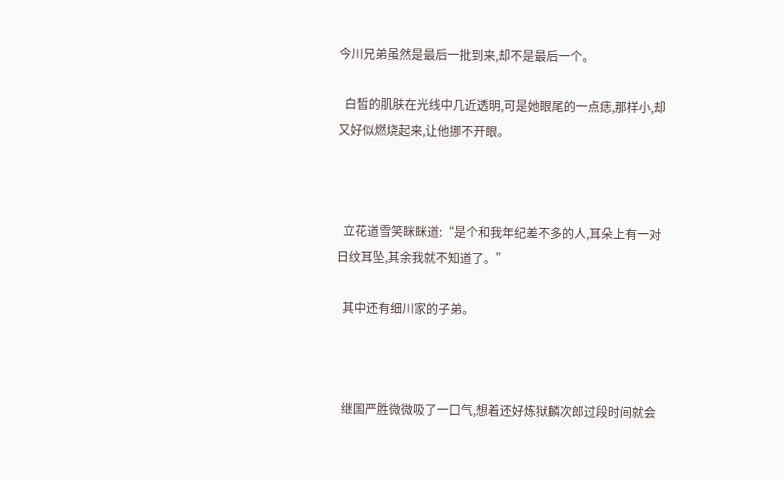今川兄弟虽然是最后一批到来,却不是最后一个。

  白皙的肌肤在光线中几近透明,可是她眼尾的一点痣,那样小,却又好似燃烧起来,让他挪不开眼。



  立花道雪笑眯眯道:“是个和我年纪差不多的人,耳朵上有一对日纹耳坠,其余我就不知道了。”

  其中还有细川家的子弟。



  继国严胜微微吸了一口气,想着还好炼狱麟次郎过段时间就会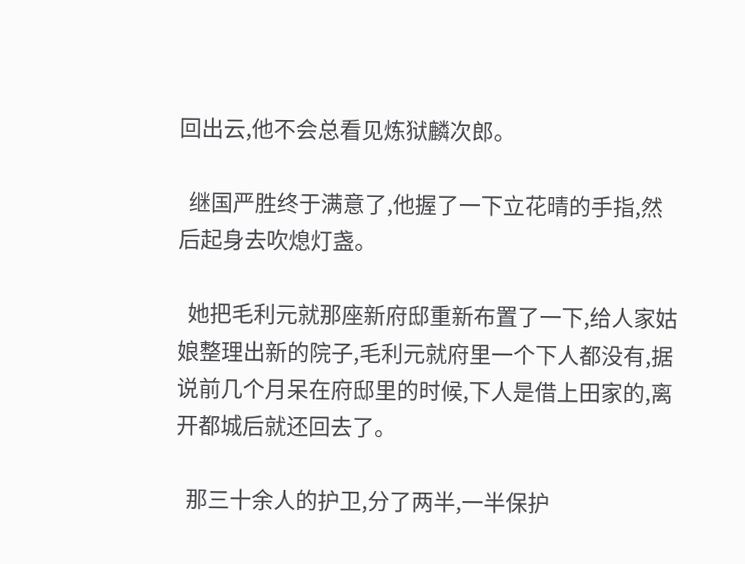回出云,他不会总看见炼狱麟次郎。

  继国严胜终于满意了,他握了一下立花晴的手指,然后起身去吹熄灯盏。

  她把毛利元就那座新府邸重新布置了一下,给人家姑娘整理出新的院子,毛利元就府里一个下人都没有,据说前几个月呆在府邸里的时候,下人是借上田家的,离开都城后就还回去了。

  那三十余人的护卫,分了两半,一半保护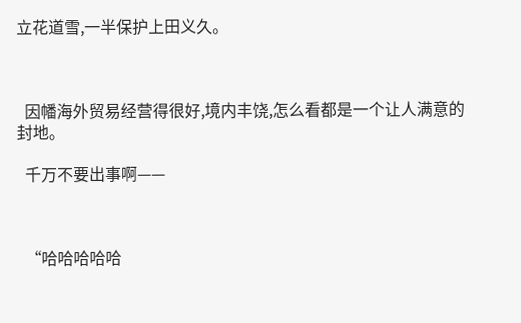立花道雪,一半保护上田义久。



  因幡海外贸易经营得很好,境内丰饶,怎么看都是一个让人满意的封地。

  千万不要出事啊——



  “哈哈哈哈哈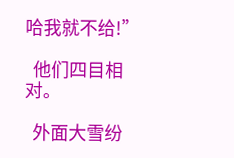哈我就不给!”

  他们四目相对。

  外面大雪纷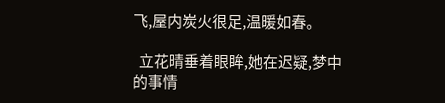飞,屋内炭火很足,温暖如春。

  立花晴垂着眼眸,她在迟疑,梦中的事情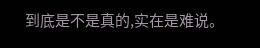到底是不是真的,实在是难说。